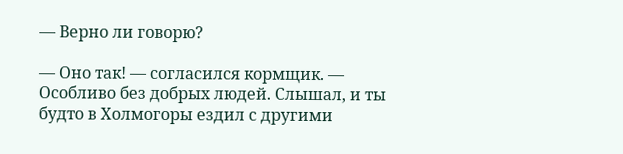— Верно ли говорю?

— Оно так! — согласился кормщик. — Особливо без добрых людей. Слышал, и ты будто в Холмогоры ездил с другими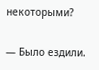некоторыми?

— Было ездили.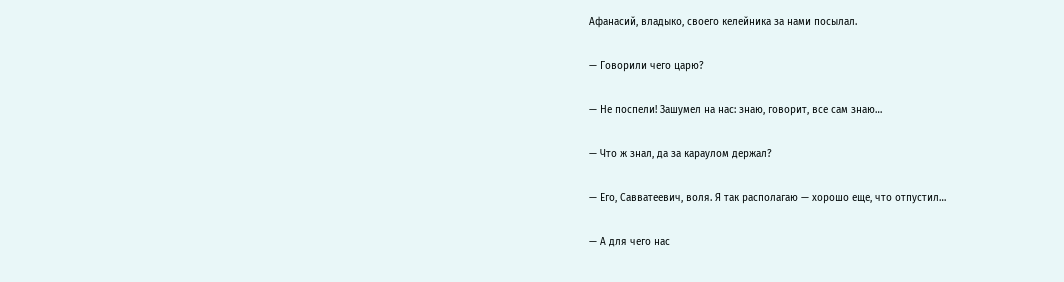Афанасий, владыко, своего келейника за нами посылал.

— Говорили чего царю?

— Не поспели! Зашумел на нас: знаю, говорит, все сам знаю…

— Что ж знал, да за караулом держал?

— Его, Савватеевич, воля. Я так располагаю — хорошо еще, что отпустил…

— А для чего нас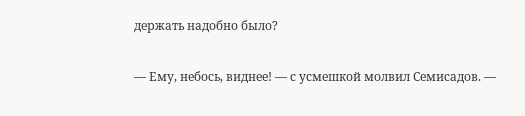держать надобно было?

— Ему, небось, виднее! — с усмешкой молвил Семисадов. —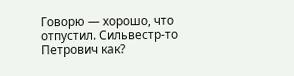Говорю — хорошо, что отпустил. Сильвестр-то Петрович как?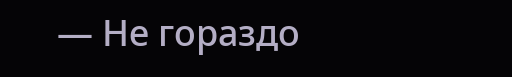— Не гораздо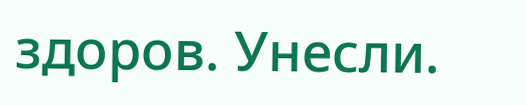здоров. Унесли.